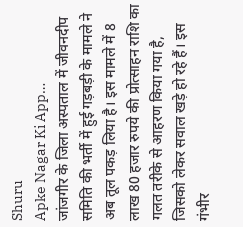Shuru
Apke Nagar Ki App…
जांजगीर के जिला अस्पताल में जीवनदीप समिति की भर्ती में हुई गड़बड़ी के मामले ने अब तूल पकड़ लिया है। इस मामले में 8 लाख 80 हजार रुपये की प्रोत्साहन राशि का गलत तरीके से आहरण किया गया है, जिसको लेकर सवाल खड़े हो रहे हैं। इस गंभीर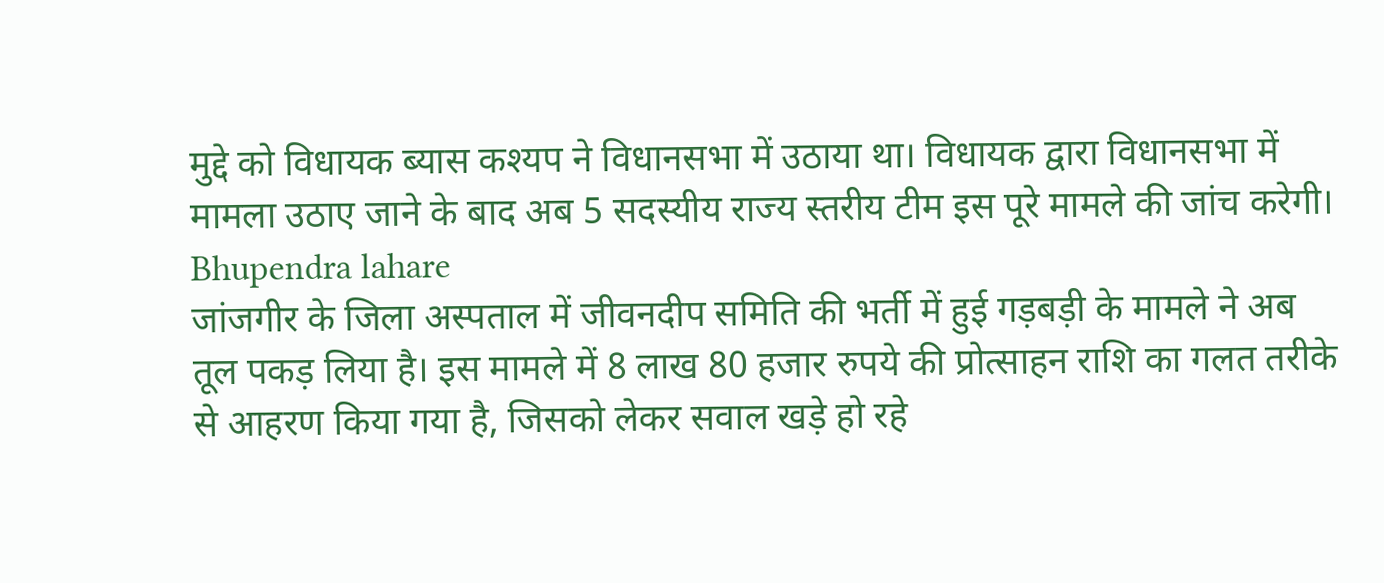मुद्दे को विधायक ब्यास कश्यप ने विधानसभा में उठाया था। विधायक द्वारा विधानसभा में मामला उठाए जाने के बाद अब 5 सदस्यीय राज्य स्तरीय टीम इस पूरे मामले की जांच करेगी।
Bhupendra lahare
जांजगीर के जिला अस्पताल में जीवनदीप समिति की भर्ती में हुई गड़बड़ी के मामले ने अब तूल पकड़ लिया है। इस मामले में 8 लाख 80 हजार रुपये की प्रोत्साहन राशि का गलत तरीके से आहरण किया गया है, जिसको लेकर सवाल खड़े हो रहे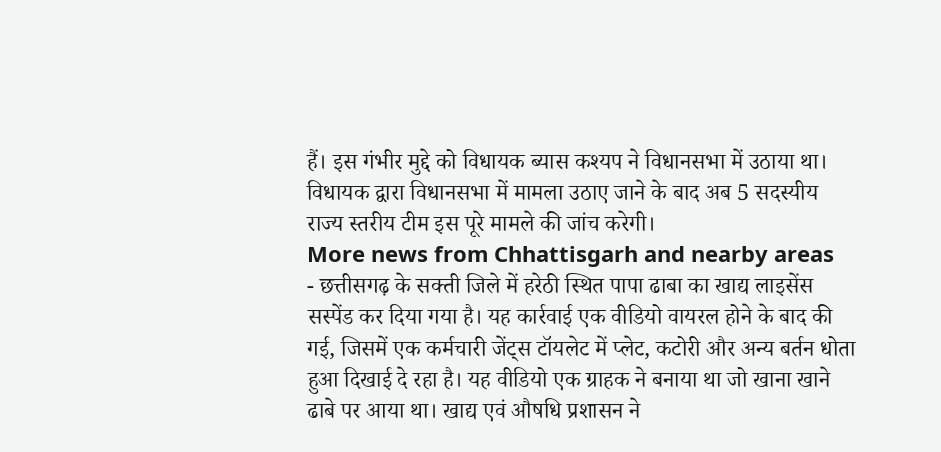हैं। इस गंभीर मुद्दे को विधायक ब्यास कश्यप ने विधानसभा में उठाया था। विधायक द्वारा विधानसभा में मामला उठाए जाने के बाद अब 5 सदस्यीय राज्य स्तरीय टीम इस पूरे मामले की जांच करेगी।
More news from Chhattisgarh and nearby areas
- छत्तीसगढ़ के सक्ती जिले में हरेठी स्थित पापा ढाबा का खाद्य लाइसेंस सस्पेंड कर दिया गया है। यह कार्रवाई एक वीडियो वायरल होने के बाद की गई, जिसमें एक कर्मचारी जेंट्स टॉयलेट में प्लेट, कटोरी और अन्य बर्तन धोता हुआ दिखाई दे रहा है। यह वीडियो एक ग्राहक ने बनाया था जो खाना खाने ढाबे पर आया था। खाद्य एवं औषधि प्रशासन ने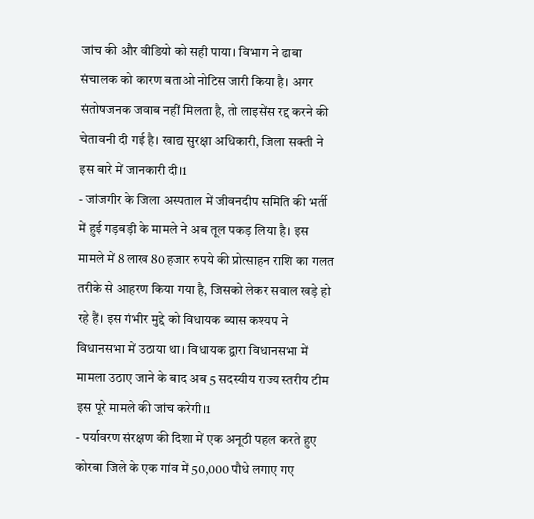जांच की और वीडियो को सही पाया। विभाग ने ढाबा संचालक को कारण बताओ नोटिस जारी किया है। अगर संतोषजनक जवाब नहीं मिलता है, तो लाइसेंस रद्द करने की चेतावनी दी गई है। खाद्य सुरक्षा अधिकारी, जिला सक्ती ने इस बारे में जानकारी दी।1
- जांजगीर के जिला अस्पताल में जीवनदीप समिति की भर्ती में हुई गड़बड़ी के मामले ने अब तूल पकड़ लिया है। इस मामले में 8 लाख 80 हजार रुपये की प्रोत्साहन राशि का गलत तरीके से आहरण किया गया है, जिसको लेकर सवाल खड़े हो रहे हैं। इस गंभीर मुद्दे को विधायक ब्यास कश्यप ने विधानसभा में उठाया था। विधायक द्वारा विधानसभा में मामला उठाए जाने के बाद अब 5 सदस्यीय राज्य स्तरीय टीम इस पूरे मामले की जांच करेगी।1
- पर्यावरण संरक्षण की दिशा में एक अनूठी पहल करते हुए कोरबा जिले के एक गांव में 50,000 पौधे लगाए गए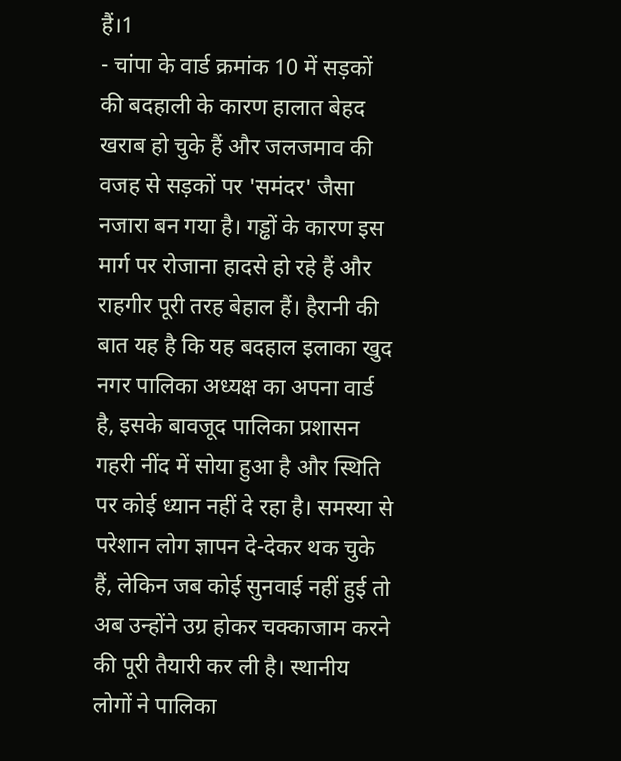हैं।1
- चांपा के वार्ड क्रमांक 10 में सड़कों की बदहाली के कारण हालात बेहद खराब हो चुके हैं और जलजमाव की वजह से सड़कों पर 'समंदर' जैसा नजारा बन गया है। गड्ढों के कारण इस मार्ग पर रोजाना हादसे हो रहे हैं और राहगीर पूरी तरह बेहाल हैं। हैरानी की बात यह है कि यह बदहाल इलाका खुद नगर पालिका अध्यक्ष का अपना वार्ड है, इसके बावजूद पालिका प्रशासन गहरी नींद में सोया हुआ है और स्थिति पर कोई ध्यान नहीं दे रहा है। समस्या से परेशान लोग ज्ञापन दे-देकर थक चुके हैं, लेकिन जब कोई सुनवाई नहीं हुई तो अब उन्होंने उग्र होकर चक्काजाम करने की पूरी तैयारी कर ली है। स्थानीय लोगों ने पालिका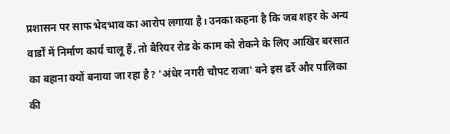प्रशासन पर साफ भेदभाव का आरोप लगाया है। उनका कहना है कि जब शहर के अन्य वार्डों में निर्माण कार्य चालू हैं, तो बैरियर रोड के काम को रोकने के लिए आखिर बरसात का बहाना क्यों बनाया जा रहा है? 'अंधेर नगरी चौपट राजा' बने इस ढर्रे और पालिका की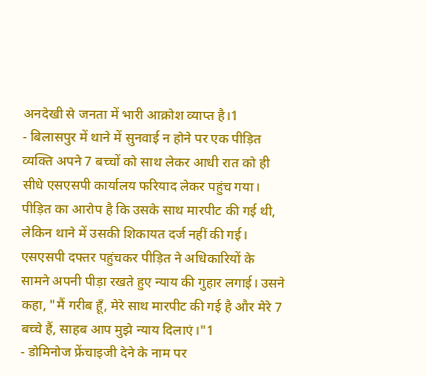अनदेखी से जनता में भारी आक्रोश व्याप्त है।1
- बिलासपुर में थाने में सुनवाई न होने पर एक पीड़ित व्यक्ति अपने 7 बच्चों को साथ लेकर आधी रात को ही सीधे एसएसपी कार्यालय फरियाद लेकर पहुंच गया। पीड़ित का आरोप है कि उसके साथ मारपीट की गई थी, लेकिन थाने में उसकी शिकायत दर्ज नहीं की गई। एसएसपी दफ्तर पहुंचकर पीड़ित ने अधिकारियों के सामने अपनी पीड़ा रखते हुए न्याय की गुहार लगाई। उसने कहा, "मैं गरीब हूँ, मेरे साथ मारपीट की गई है और मेरे 7 बच्चे हैं, साहब आप मुझे न्याय दिलाएं।"1
- डोमिनोज फ्रेंचाइजी देने के नाम पर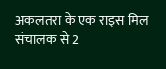अकलतरा के एक राइस मिल संचालक से 2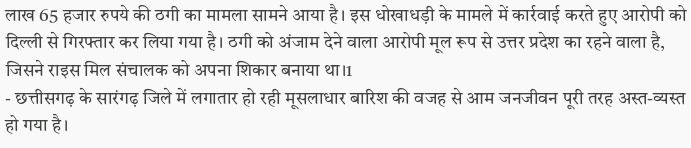लाख 65 हजार रुपये की ठगी का मामला सामने आया है। इस धोखाधड़ी के मामले में कार्रवाई करते हुए आरोपी को दिल्ली से गिरफ्तार कर लिया गया है। ठगी को अंजाम देने वाला आरोपी मूल रूप से उत्तर प्रदेश का रहने वाला है, जिसने राइस मिल संचालक को अपना शिकार बनाया था।1
- छत्तीसगढ़ के सारंगढ़ जिले में लगातार हो रही मूसलाधार बारिश की वजह से आम जनजीवन पूरी तरह अस्त-व्यस्त हो गया है।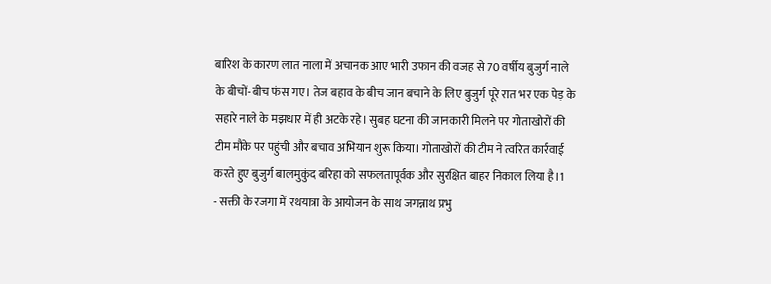बारिश के कारण लात नाला में अचानक आए भारी उफान की वजह से 70 वर्षीय बुजुर्ग नाले के बीचों-बीच फंस गए। तेज बहाव के बीच जान बचाने के लिए बुजुर्ग पूरे रात भर एक पेड़ के सहारे नाले के मझधार में ही अटके रहे। सुबह घटना की जानकारी मिलने पर गोताखोरों की टीम मौके पर पहुंची और बचाव अभियान शुरू किया। गोताखोरों की टीम ने त्वरित कार्रवाई करते हुए बुजुर्ग बालमुकुंद बरिहा को सफलतापूर्वक और सुरक्षित बाहर निकाल लिया है।1
- सक्ती के रजगा में रथयात्रा के आयोजन के साथ जगन्नाथ प्रभु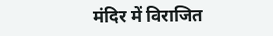मंदिर में विराजित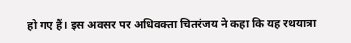हो गए हैं। इस अवसर पर अधिवक्ता चितरंजय ने कहा कि यह रथयात्रा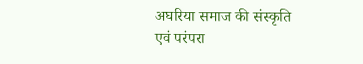अघरिया समाज की संस्कृति एवं परंपरा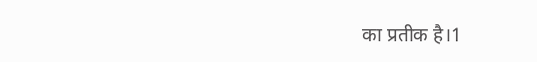का प्रतीक है।1